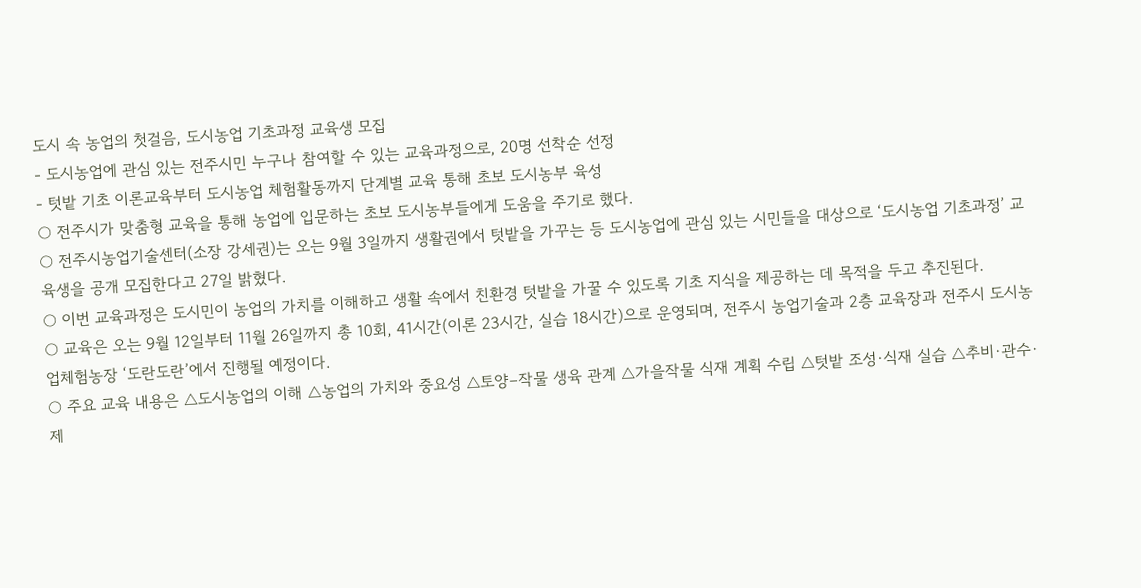도시 속 농업의 첫걸음, 도시농업 기초과정 교육생 모집
- 도시농업에 관심 있는 전주시민 누구나 참여할 수 있는 교육과정으로, 20명 선착순 선정
- 텃밭 기초 이론교육부터 도시농업 체험활동까지 단계별 교육 통해 초보 도시농부 육성
○ 전주시가 맞춤형 교육을 통해 농업에 입문하는 초보 도시농부들에게 도움을 주기로 했다.
○ 전주시농업기술센터(소장 강세권)는 오는 9월 3일까지 생활권에서 텃밭을 가꾸는 등 도시농업에 관심 있는 시민들을 대상으로 ‘도시농업 기초과정’ 교육생을 공개 모집한다고 27일 밝혔다.
○ 이번 교육과정은 도시민이 농업의 가치를 이해하고 생활 속에서 친환경 텃밭을 가꿀 수 있도록 기초 지식을 제공하는 데 목적을 두고 추진된다.
○ 교육은 오는 9월 12일부터 11월 26일까지 총 10회, 41시간(이론 23시간, 실습 18시간)으로 운영되며, 전주시 농업기술과 2층 교육장과 전주시 도시농업체험농장 ‘도란도란’에서 진행될 예정이다.
○ 주요 교육 내용은 △도시농업의 이해 △농업의 가치와 중요성 △토양–작물 생육 관계 △가을작물 식재 계획 수립 △텃밭 조성·식재 실습 △추비·관수·제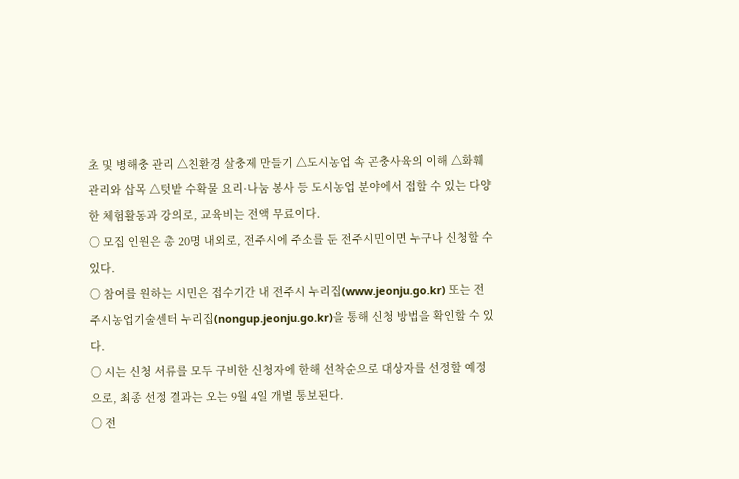초 및 병해충 관리 △친환경 살충제 만들기 △도시농업 속 곤충사육의 이해 △화훼관리와 삽목 △텃밭 수확물 요리·나눔 봉사 등 도시농업 분야에서 접할 수 있는 다양한 체험활동과 강의로, 교육비는 전액 무료이다.
○ 모집 인원은 총 20명 내외로, 전주시에 주소를 둔 전주시민이면 누구나 신청할 수 있다.
○ 참여를 원하는 시민은 접수기간 내 전주시 누리집(www.jeonju.go.kr) 또는 전주시농업기술센터 누리집(nongup.jeonju.go.kr)을 통해 신청 방법을 확인할 수 있다.
○ 시는 신청 서류를 모두 구비한 신청자에 한해 선착순으로 대상자를 선정할 예정으로, 최종 선정 결과는 오는 9월 4일 개별 통보된다.
○ 전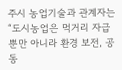주시 농업기술과 관계자는 “도시농업은 먹거리 자급뿐만 아니라 환경 보전, 공동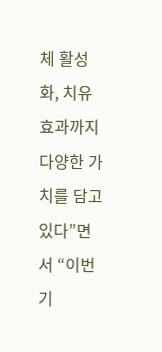체 활성화, 치유 효과까지 다양한 가치를 담고 있다”면서 “이번 기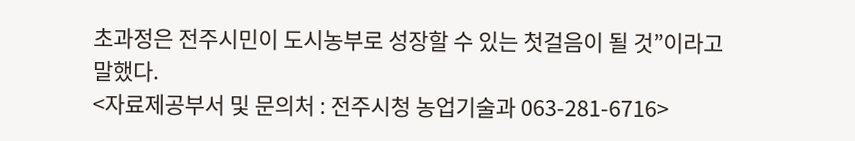초과정은 전주시민이 도시농부로 성장할 수 있는 첫걸음이 될 것”이라고 말했다.
<자료제공부서 및 문의처 : 전주시청 농업기술과 063-281-6716>